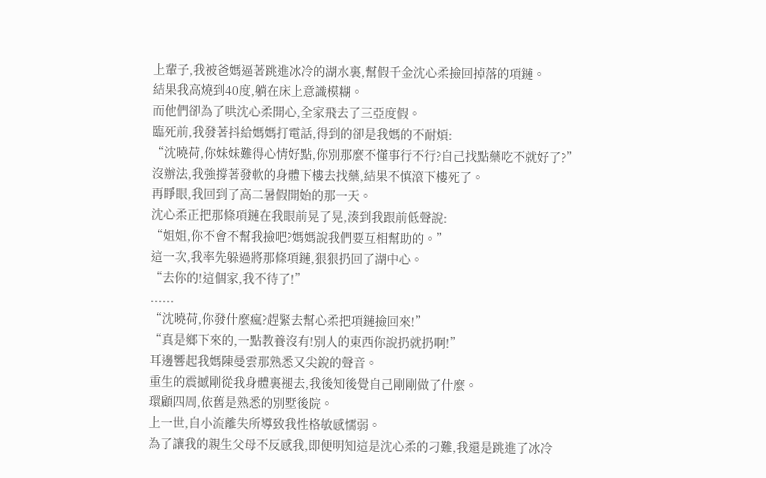上輩子,我被爸媽逼著跳進冰冷的湖水裏,幫假千金沈心柔撿回掉落的項鏈。
結果我高燒到40度,躺在床上意識模糊。
而他們卻為了哄沈心柔開心,全家飛去了三亞度假。
臨死前,我發著抖給媽媽打電話,得到的卻是我媽的不耐煩:
“沈曉荷,你妹妹難得心情好點,你別那麼不懂事行不行?自己找點藥吃不就好了?”
沒辦法,我強撐著發軟的身體下樓去找藥,結果不慎滾下樓死了。
再睜眼,我回到了高二暑假開始的那一天。
沈心柔正把那條項鏈在我眼前晃了晃,湊到我跟前低聲說:
“姐姐,你不會不幫我撿吧?媽媽說我們要互相幫助的。”
這一次,我率先躲過將那條項鏈,狠狠扔回了湖中心。
“去你的!這個家,我不待了!”
......
“沈曉荷,你發什麼瘋?趕緊去幫心柔把項鏈撿回來!”
“真是鄉下來的,一點教養沒有!別人的東西你說扔就扔啊!”
耳邊響起我媽陳曼雲那熟悉又尖銳的聲音。
重生的震撼剛從我身體裏褪去,我後知後覺自己剛剛做了什麼。
環顧四周,依舊是熟悉的別墅後院。
上一世,自小流離失所導致我性格敏感懦弱。
為了讓我的親生父母不反感我,即便明知這是沈心柔的刁難,我還是跳進了冰冷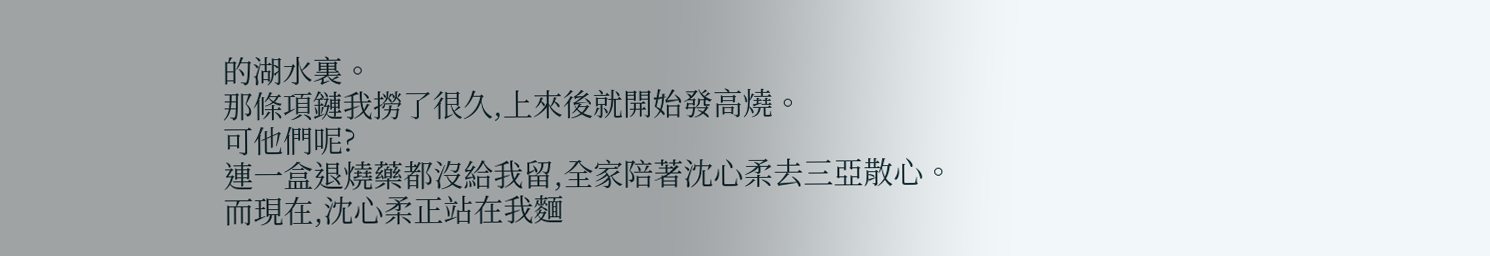的湖水裏。
那條項鏈我撈了很久,上來後就開始發高燒。
可他們呢?
連一盒退燒藥都沒給我留,全家陪著沈心柔去三亞散心。
而現在,沈心柔正站在我麵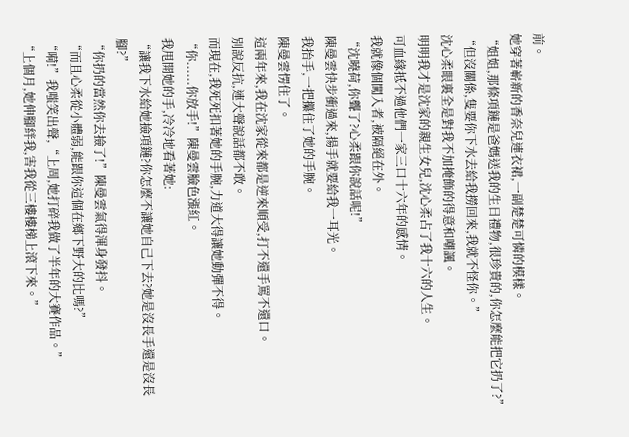前。
她穿著嶄新的香奈兒連衣裙,一副楚楚可憐的模樣。
“姐姐,那條項鏈是爸媽送我的生日禮物,很珍貴的,你怎麼能把它扔了?”
“但沒關係,隻要你下水去給我撈回來,我就不怪你。”
沈心柔眼裏全是對我不加掩飾的得意和嘲諷。
明明我才是沈家的親生女兒,沈心柔占了我十六的人生。
可血緣抵不過他們一家三口十六年的感情。
我就像個闖入者,被隔絕在外。
“沈曉荷,你聾了?心柔跟你說話呢!”
陳曼雲快步衝過來,揚手就要給我一耳光。
我抬手,一把攥住了她的手腕。
陳曼雲愣住了。
這兩年來,我在沈家從來都是逆來順受,打不還手罵不還口。
別說反抗,連大聲說話都不敢。
而現在,我死死扣著她的手腕,力道大得讓她動彈不得。
“你......你放手!”陳曼雲臉色漲紅。
我甩開她的手,冷冷地看著她:
“讓我下水給她撿項鏈?你怎麼不讓她自己下去?她是沒長手還是沒長腳?”
“你扔的當然你去撿了!”陳曼雲氣得渾身發抖。
“而且心柔從小體弱,能跟你這個在鄉下野大的比嗎?”
“嗬!”我嗤笑出聲,“上周,她打碎我做了半年的大賽作品。”
“上個月,她伸腳絆我,害我從三樓樓梯上滾下來。”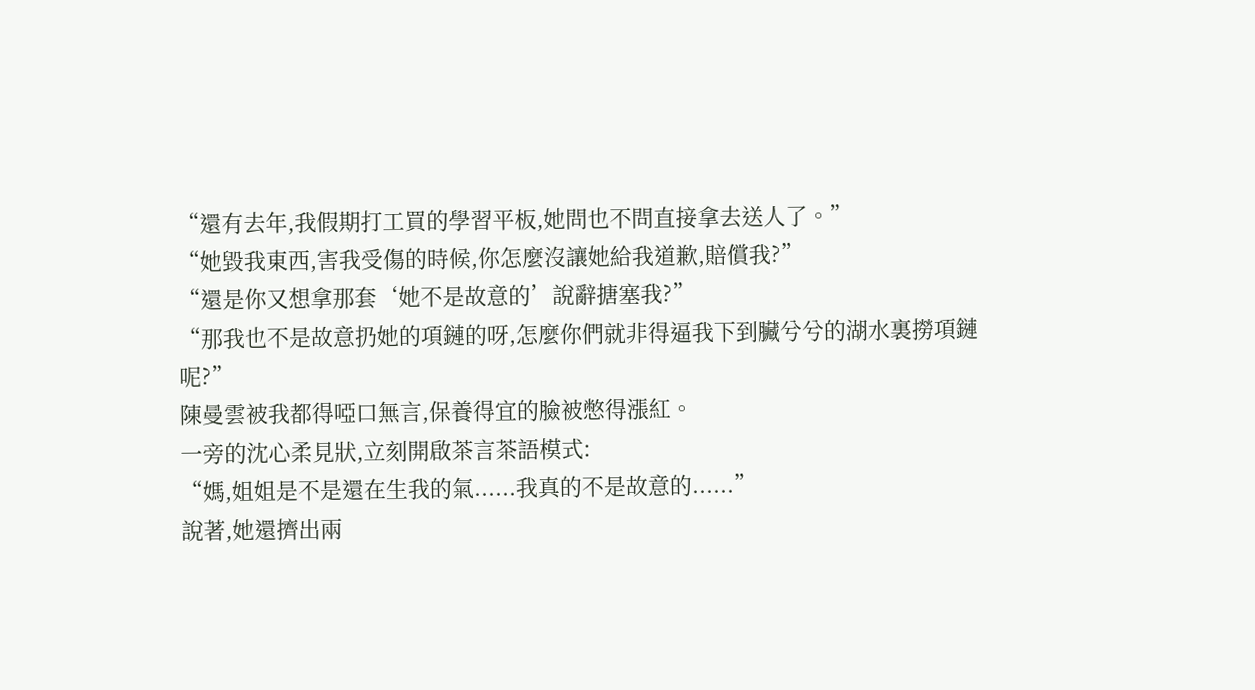“還有去年,我假期打工買的學習平板,她問也不問直接拿去送人了。”
“她毀我東西,害我受傷的時候,你怎麼沒讓她給我道歉,賠償我?”
“還是你又想拿那套‘她不是故意的’說辭搪塞我?”
“那我也不是故意扔她的項鏈的呀,怎麼你們就非得逼我下到臟兮兮的湖水裏撈項鏈呢?”
陳曼雲被我都得啞口無言,保養得宜的臉被憋得漲紅。
一旁的沈心柔見狀,立刻開啟茶言茶語模式:
“媽,姐姐是不是還在生我的氣......我真的不是故意的......”
說著,她還擠出兩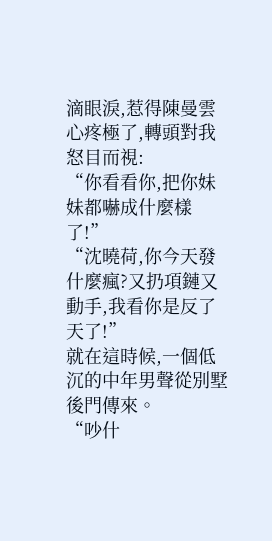滴眼淚,惹得陳曼雲心疼極了,轉頭對我怒目而視:
“你看看你,把你妹妹都嚇成什麼樣了!”
“沈曉荷,你今天發什麼瘋?又扔項鏈又動手,我看你是反了天了!”
就在這時候,一個低沉的中年男聲從別墅後門傳來。
“吵什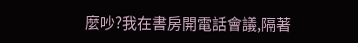麼吵?我在書房開電話會議,隔著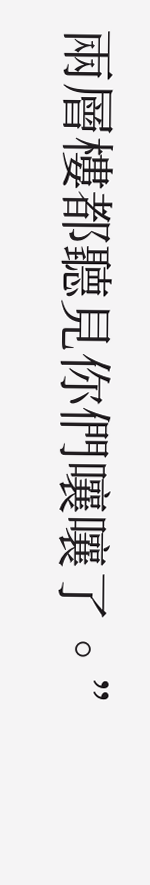兩層樓都聽見你們嚷嚷了。”